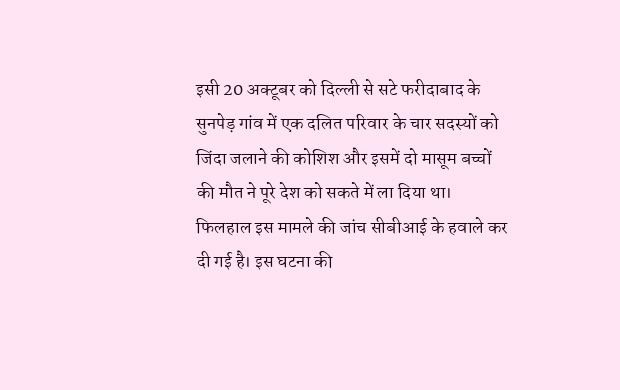इसी 20 अक्टूबर को दिल्ली से सटे फरीदाबाद के सुनपेड़ गांव में एक दलित परिवार के चार सदस्यों को जिंदा जलाने की कोशिश और इसमें दो मासूम बच्चों की मौत ने पूरे देश को सकते में ला दिया था।
फिलहाल इस मामले की जांच सीबीआई के हवाले कर दी गई है। इस घटना की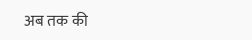अब तक की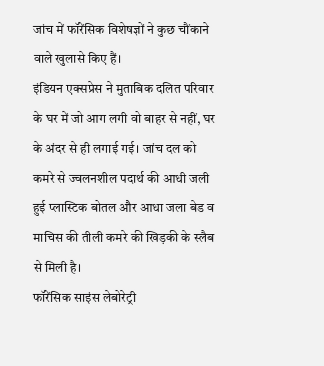जांच में फॉरेंसिक विशेषज्ञों ने कुछ चौंकाने वाले खुलासे किए हैं।
इंडियन एक्सप्रेस ने मुताबिक दलित परिवार के घर में जो आग लगी वो बाहर से नहीं, घर के अंदर से ही लगाई गई। जांच दल को कमरे से ज्वलनशील पदार्थ की आधी जली हुई प्लास्टिक बोतल और आधा जला बेड व माचिस की तीली कमरे की खिड़की के स्लैब से मिली है।
फॉरेंसिक साइंस लेबोरेट्री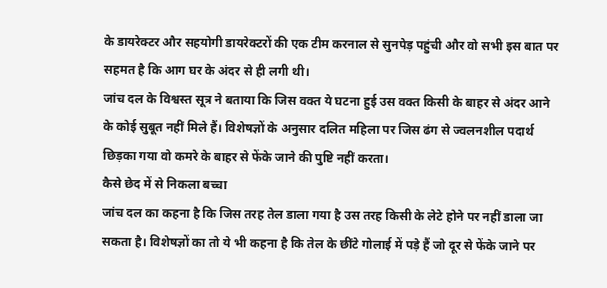के डायरेक्टर और सहयोगी डायरेक्टरों की एक टीम करनाल से सुनपेड़ पहुंची और वो सभी इस बात पर सहमत है कि आग घर के अंदर से ही लगी थी।
जांच दल के विश्वस्त सूत्र ने बताया कि जिस वक्त ये घटना हुई उस वक्त किसी के बाहर से अंदर आने के कोई सुबूत नहीं मिले हैं। विशेषज्ञों के अनुसार दलित महिला पर जिस ढंग से ज्वलनशील पदार्थ छिड़का गया वो कमरे के बाहर से फेंके जाने की पुष्टि नहीं करता।
कैसे छेद में से निकला बच्चा
जांच दल का कहना है कि जिस तरह तेल डाला गया है उस तरह किसी के लेटे होने पर नहीं डाला जा सकता है। विशेषज्ञों का तो ये भी कहना है कि तेल के छींटे गोलाई में पड़े हैं जो दूर से फेंके जाने पर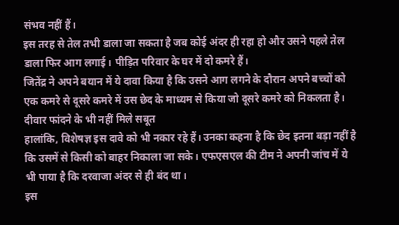संभव नहीं हैं।
इस तरह से तेल तभी डाला जा सकता है जब कोई अंदर ही रहा हो और उसने पहले तेल डाला फिर आग लगाई। पीड़ित परिवार के घर में दो कमरे हैं।
जितेंद्र ने अपने बयान में ये दावा किया है कि उसने आग लगने के दौरान अपने बच्चों को एक कमरे से दूसरे कमरे में उस छेद के माध्यम से किया जो दूसरे कमरे को निकलता है।
दीवार फांदने के भी नहीं मिले सबूत
हालांकि, विशेषज्ञ इस दावे को भी नकार रहे हैं। उनका कहना है कि छेद इतना बड़ा नहीं है कि उसमें से किसी को बाहर निकाला जा सके। एफएसएल की टीम ने अपनी जांच में ये भी पाया है कि दरवाजा अंदर से ही बंद था।
इस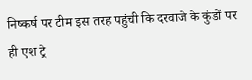निष्कर्ष पर टीम इस तरह पहुंची कि दरवाजे के कुंडों पर ही एश ट्रे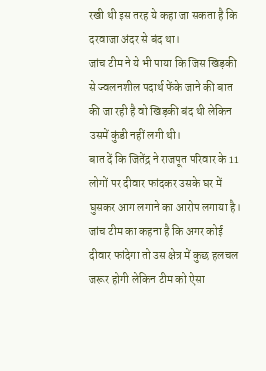रखी थी इस तरह ये कहा जा सकता है कि दरवाजा अंदर से बंद था।
जांच टीम ने ये भी पाया कि जिस खिड़की से ज्वलनशील पदार्थ फेंके जाने की बात की जा रही है वो खिड़की बंद थी लेकिन उसमें कुंडी नहीं लगी थी।
बात दें कि जितेंद्र ने राजपूत परिवार के 11 लोगों पर दीवार फांदकर उसके घर में घुसकर आग लगाने का आरोप लगाया है। जांच टीम का कहना है कि अगर कोई दीवार फांदेगा तो उस क्षेत्र में कुछ हलचल जरूर होगी लेकिन टीम को ऐसा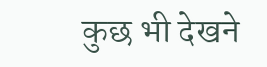कुछ भी देखने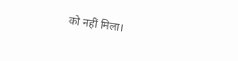को नहीं मिला।